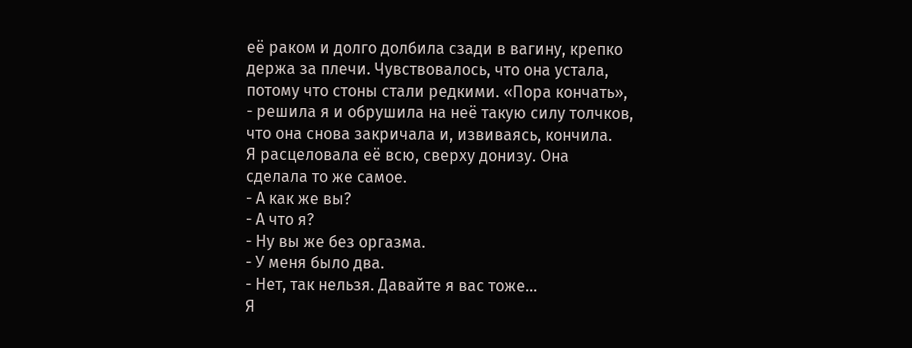её раком и долго долбила сзади в вагину, крепко держа за плечи. Чувствовалось, что она устала, потому что стоны стали редкими. «Пора кончать», - решила я и обрушила на неё такую силу толчков, что она снова закричала и, извиваясь, кончила.
Я расцеловала её всю, сверху донизу. Она сделала то же самое.
- А как же вы?
- А что я?
- Ну вы же без оргазма.
- У меня было два.
- Нет, так нельзя. Давайте я вас тоже...
Я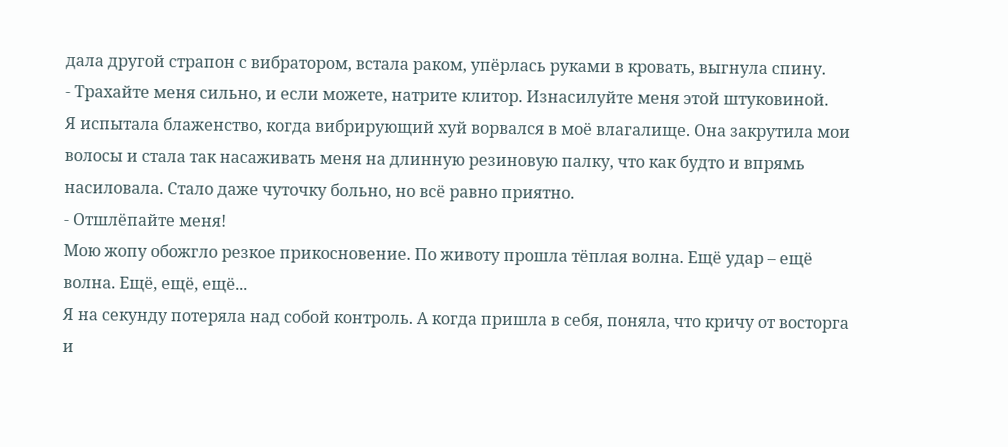дала другой страпон с вибратором, встала раком, упёрлась руками в кровать, выгнула спину.
- Трахайте меня сильно, и если можете, натрите клитор. Изнасилуйте меня этой штуковиной.
Я испытала блаженство, когда вибрирующий хуй ворвался в моё влагалище. Она закрутила мои волосы и стала так насаживать меня на длинную резиновую палку, что как будто и впрямь насиловала. Стало даже чуточку больно, но всё равно приятно.
- Отшлёпайте меня!
Мою жопу обожгло резкое прикосновение. По животу прошла тёплая волна. Ещё удар – ещё волна. Ещё, ещё, ещё...
Я на секунду потеряла над собой контроль. А когда пришла в себя, поняла, что кричу от восторга и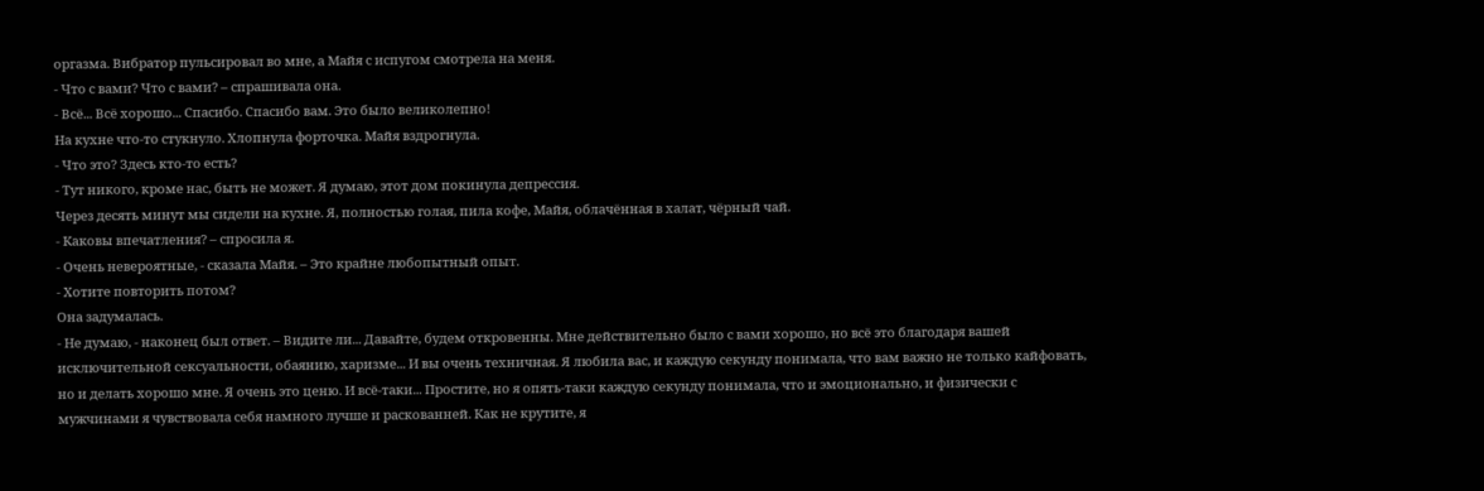оргазма. Вибратор пульсировал во мне, а Майя с испугом смотрела на меня.
- Что с вами? Что с вами? – спрашивала она.
- Всё... Всё хорошо... Спасибо. Спасибо вам. Это было великолепно!
На кухне что-то стукнуло. Хлопнула форточка. Майя вздрогнула.
- Что это? Здесь кто-то есть?
- Тут никого, кроме нас, быть не может. Я думаю, этот дом покинула депрессия.
Через десять минут мы сидели на кухне. Я, полностью голая, пила кофе, Майя, облачённая в халат, чёрный чай.
- Каковы впечатления? – спросила я.
- Очень невероятные, - сказала Майя. – Это крайне любопытный опыт.
- Хотите повторить потом?
Она задумалась.
- Не думаю, - наконец был ответ. – Видите ли... Давайте, будем откровенны. Мне действительно было с вами хорошо, но всё это благодаря вашей исключительной сексуальности, обаянию, харизме... И вы очень техничная. Я любила вас, и каждую секунду понимала, что вам важно не только кайфовать, но и делать хорошо мне. Я очень это ценю. И всё-таки... Простите, но я опять-таки каждую секунду понимала, что и эмоционально, и физически с мужчинами я чувствовала себя намного лучше и раскованней. Как не крутите, я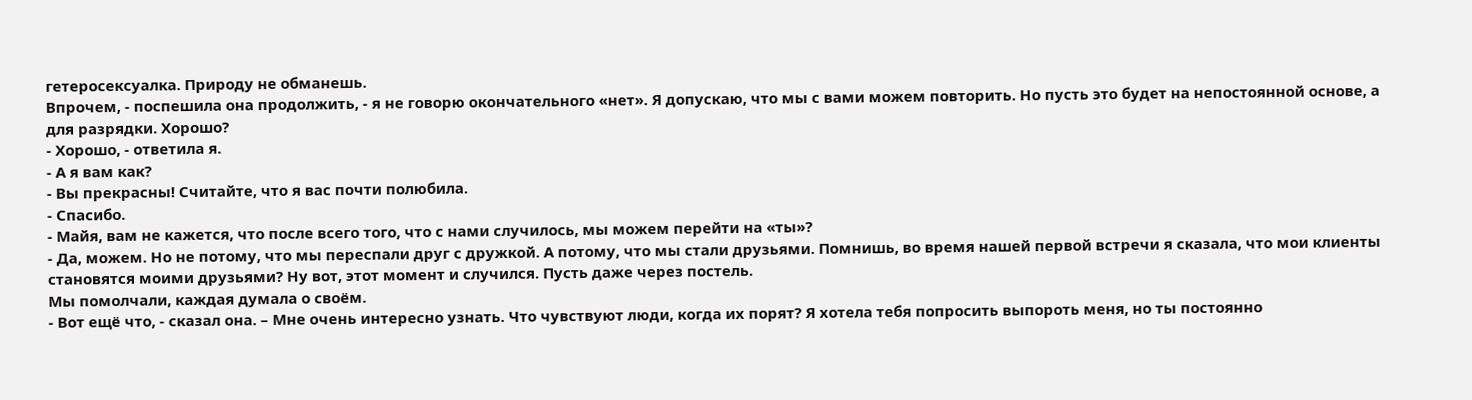гетеросексуалка. Природу не обманешь.
Впрочем, - поспешила она продолжить, - я не говорю окончательного «нет». Я допускаю, что мы с вами можем повторить. Но пусть это будет на непостоянной основе, а для разрядки. Хорошо?
- Хорошо, - ответила я.
- А я вам как?
- Вы прекрасны! Считайте, что я вас почти полюбила.
- Спасибо.
- Майя, вам не кажется, что после всего того, что с нами случилось, мы можем перейти на «ты»?
- Да, можем. Но не потому, что мы переспали друг с дружкой. А потому, что мы стали друзьями. Помнишь, во время нашей первой встречи я сказала, что мои клиенты становятся моими друзьями? Ну вот, этот момент и случился. Пусть даже через постель.
Мы помолчали, каждая думала о своём.
- Вот ещё что, - сказал она. – Мне очень интересно узнать. Что чувствуют люди, когда их порят? Я хотела тебя попросить выпороть меня, но ты постоянно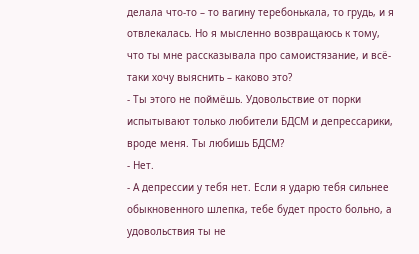делала что-то – то вагину теребонькала, то грудь, и я отвлекалась. Но я мысленно возвращаюсь к тому, что ты мне рассказывала про самоистязание, и всё-таки хочу выяснить – каково это?
- Ты этого не поймёшь. Удовольствие от порки испытывают только любители БДСМ и депрессарики, вроде меня. Ты любишь БДСМ?
- Нет.
- А депрессии у тебя нет. Если я ударю тебя сильнее обыкновенного шлепка, тебе будет просто больно, а удовольствия ты не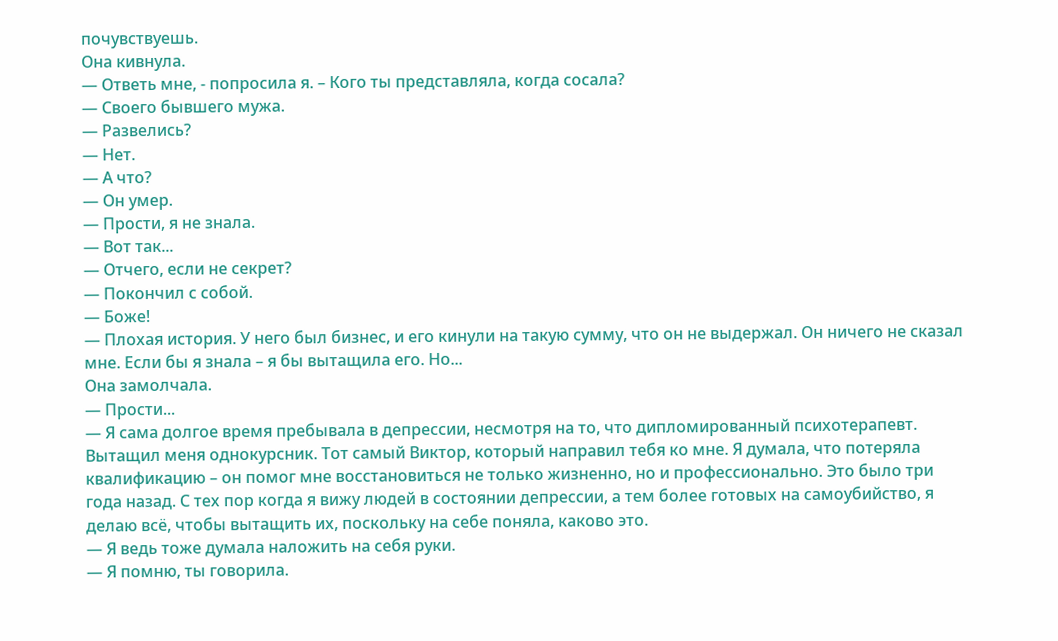почувствуешь.
Она кивнула.
— Ответь мне, - попросила я. – Кого ты представляла, когда сосала?
— Своего бывшего мужа.
— Развелись?
— Нет.
— А что?
— Он умер.
— Прости, я не знала.
— Вот так...
— Отчего, если не секрет?
— Покончил с собой.
— Боже!
— Плохая история. У него был бизнес, и его кинули на такую сумму, что он не выдержал. Он ничего не сказал мне. Если бы я знала – я бы вытащила его. Но...
Она замолчала.
— Прости...
— Я сама долгое время пребывала в депрессии, несмотря на то, что дипломированный психотерапевт. Вытащил меня однокурсник. Тот самый Виктор, который направил тебя ко мне. Я думала, что потеряла квалификацию – он помог мне восстановиться не только жизненно, но и профессионально. Это было три года назад. С тех пор когда я вижу людей в состоянии депрессии, а тем более готовых на самоубийство, я делаю всё, чтобы вытащить их, поскольку на себе поняла, каково это.
— Я ведь тоже думала наложить на себя руки.
— Я помню, ты говорила.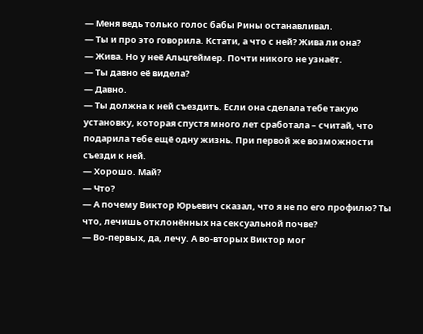— Меня ведь только голос бабы Рины останавливал.
— Ты и про это говорила. Кстати, а что с ней? Жива ли она?
— Жива. Но у неё Альцгеймер. Почти никого не узнаёт.
— Ты давно её видела?
— Давно.
— Ты должна к ней съездить. Если она сделала тебе такую установку, которая спустя много лет сработала – считай, что подарила тебе ещё одну жизнь. При первой же возможности съезди к ней.
— Хорошо. Май?
— Что?
— А почему Виктор Юрьевич сказал, что я не по его профилю? Ты что, лечишь отклонённых на сексуальной почве?
— Во-первых, да, лечу. А во-вторых Виктор мог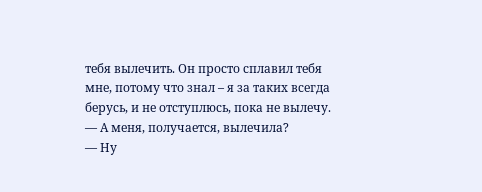тебя вылечить. Он просто сплавил тебя мне, потому что знал – я за таких всегда берусь, и не отступлюсь, пока не вылечу.
— А меня, получается, вылечила?
— Ну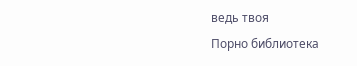ведь твоя
Порно библиотека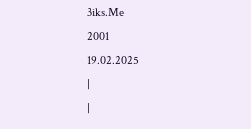3iks.Me
2001
19.02.2025
|
|